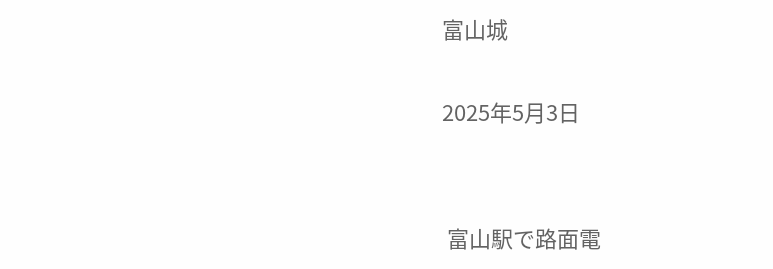富山城

2025年5月3日


 富山駅で路面電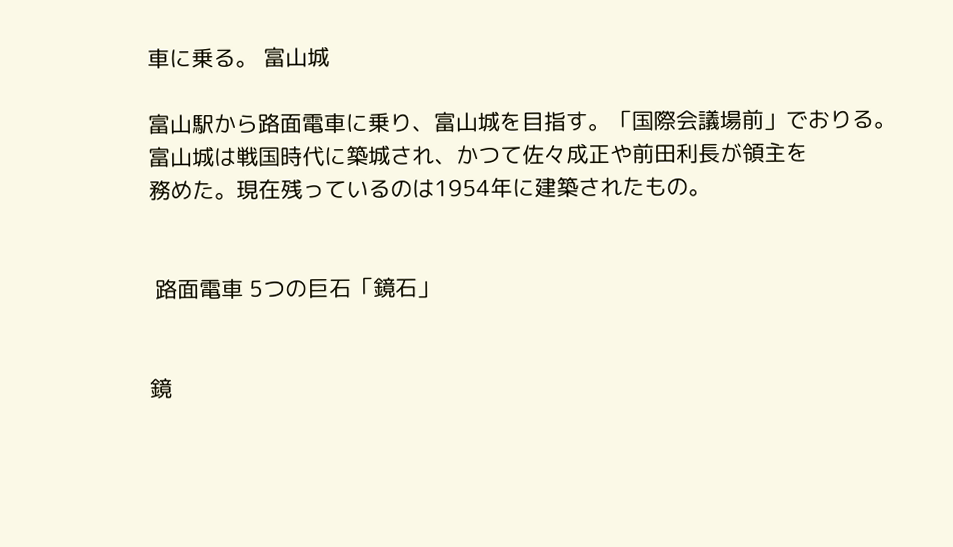車に乗る。 富山城

富山駅から路面電車に乗り、富山城を目指す。「国際会議場前」でおりる。
富山城は戦国時代に築城され、かつて佐々成正や前田利長が領主を
務めた。現在残っているのは1954年に建築されたもの。


 路面電車 5つの巨石「鏡石」


鏡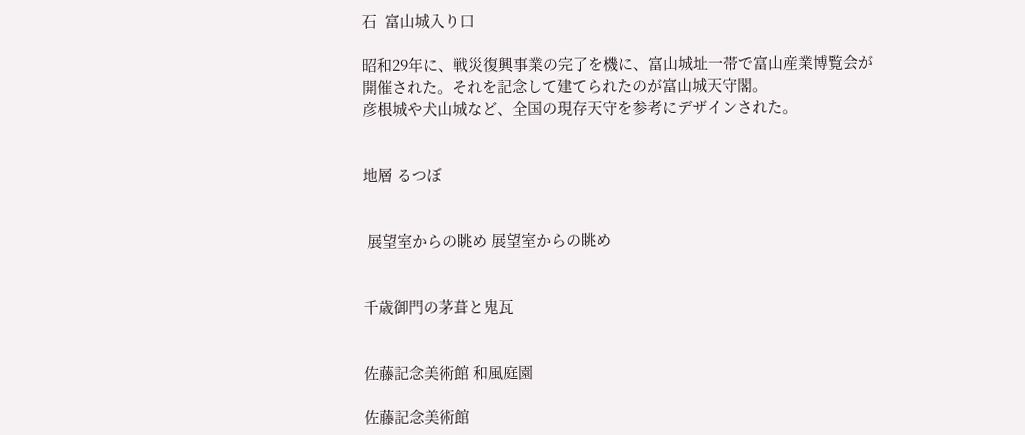石  富山城入り口

昭和29年に、戦災復興事業の完了を機に、富山城址一帯で富山産業博覧会が
開催された。それを記念して建てられたのが富山城天守閣。
彦根城や犬山城など、全国の現存天守を参考にデザインされた。


地層 るつぼ


 展望室からの眺め 展望室からの眺め


千歳御門の茅葺と鬼瓦


佐藤記念美術館 和風庭園

佐藤記念美術館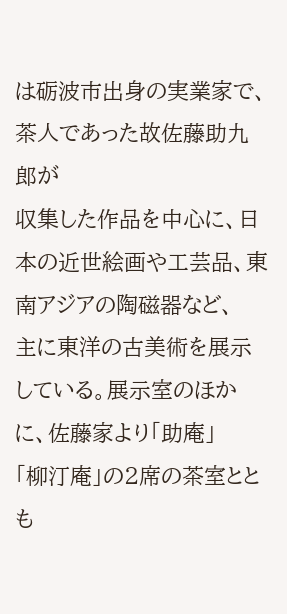は砺波市出身の実業家で、茶人であった故佐藤助九郎が
収集した作品を中心に、日本の近世絵画や工芸品、東南アジアの陶磁器など、
主に東洋の古美術を展示している。展示室のほかに、佐藤家より「助庵」
「柳汀庵」の2席の茶室ととも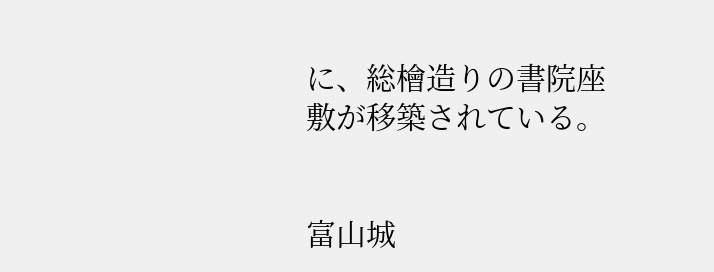に、総檜造りの書院座敷が移築されている。


富山城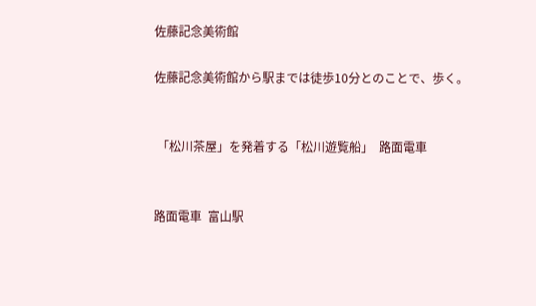佐藤記念美術館

佐藤記念美術館から駅までは徒歩10分とのことで、歩く。


 「松川茶屋」を発着する「松川遊覧船」  路面電車


路面電車  富山駅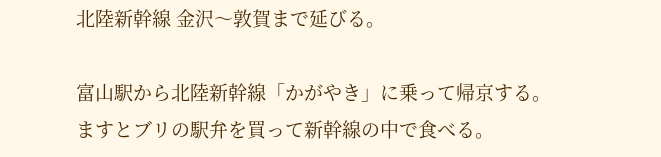北陸新幹線 金沢〜敦賀まで延びる。

富山駅から北陸新幹線「かがやき」に乗って帰京する。
ますとブリの駅弁を買って新幹線の中で食べる。